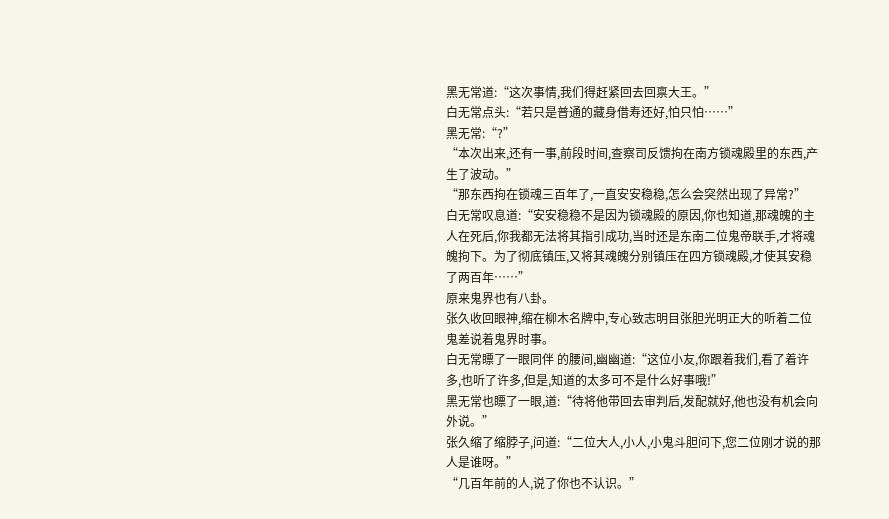黑无常道:“这次事情,我们得赶紧回去回禀大王。”
白无常点头:“若只是普通的藏身借寿还好,怕只怕……”
黑无常:“?”
“本次出来,还有一事,前段时间,查察司反馈拘在南方锁魂殿里的东西,产生了波动。”
“那东西拘在锁魂三百年了,一直安安稳稳,怎么会突然出现了异常?”
白无常叹息道:“安安稳稳不是因为锁魂殿的原因,你也知道,那魂魄的主人在死后,你我都无法将其指引成功,当时还是东南二位鬼帝联手,才将魂魄拘下。为了彻底镇压,又将其魂魄分别镇压在四方锁魂殿,才使其安稳了两百年……”
原来鬼界也有八卦。
张久收回眼神,缩在柳木名牌中,专心致志明目张胆光明正大的听着二位鬼差说着鬼界时事。
白无常瞟了一眼同伴 的腰间,幽幽道:“这位小友,你跟着我们,看了着许多,也听了许多,但是,知道的太多可不是什么好事哦!”
黑无常也瞟了一眼,道:“待将他带回去审判后,发配就好,他也没有机会向外说。”
张久缩了缩脖子,问道:“二位大人,小人,小鬼斗胆问下,您二位刚才说的那人是谁呀。”
“几百年前的人,说了你也不认识。”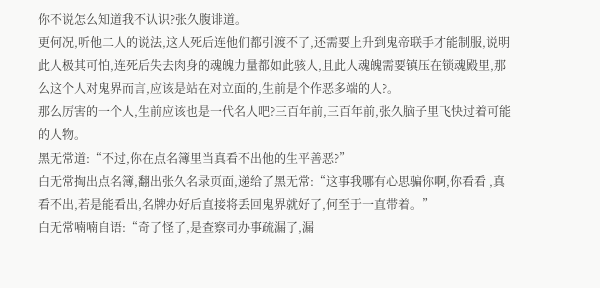你不说怎么知道我不认识?张久腹诽道。
更何况,听他二人的说法,这人死后连他们都引渡不了,还需要上升到鬼帝联手才能制服,说明此人极其可怕,连死后失去肉身的魂魄力量都如此骇人,且此人魂魄需要镇压在锁魂殿里,那么这个人对鬼界而言,应该是站在对立面的,生前是个作恶多端的人?。
那么厉害的一个人,生前应该也是一代名人吧?三百年前,三百年前,张久脑子里飞快过着可能的人物。
黑无常道:“不过,你在点名簿里当真看不出他的生平善恶?”
白无常掏出点名簿,翻出张久名录页面,递给了黑无常:“这事我哪有心思骗你啊,你看看 ,真看不出,若是能看出,名牌办好后直接将丢回鬼界就好了,何至于一直带着。”
白无常喃喃自语:“奇了怪了,是查察司办事疏漏了,漏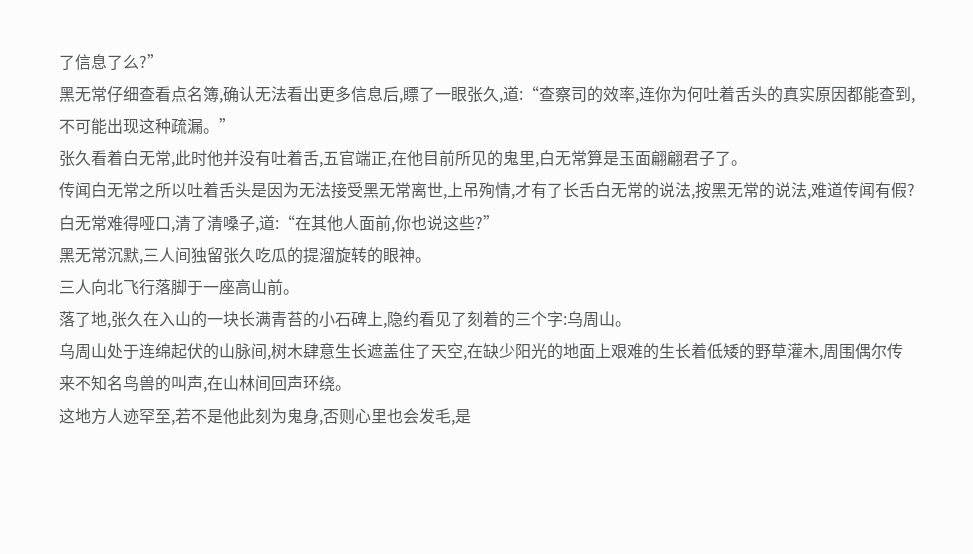了信息了么?”
黑无常仔细查看点名簿,确认无法看出更多信息后,瞟了一眼张久,道:“查察司的效率,连你为何吐着舌头的真实原因都能查到,不可能出现这种疏漏。”
张久看着白无常,此时他并没有吐着舌,五官端正,在他目前所见的鬼里,白无常算是玉面翩翩君子了。
传闻白无常之所以吐着舌头是因为无法接受黑无常离世,上吊殉情,才有了长舌白无常的说法,按黑无常的说法,难道传闻有假?
白无常难得哑口,清了清嗓子,道:“在其他人面前,你也说这些?”
黑无常沉默,三人间独留张久吃瓜的提溜旋转的眼神。
三人向北飞行落脚于一座高山前。
落了地,张久在入山的一块长满青苔的小石碑上,隐约看见了刻着的三个字:乌周山。
乌周山处于连绵起伏的山脉间,树木肆意生长遮盖住了天空,在缺少阳光的地面上艰难的生长着低矮的野草灌木,周围偶尔传来不知名鸟兽的叫声,在山林间回声环绕。
这地方人迹罕至,若不是他此刻为鬼身,否则心里也会发毛,是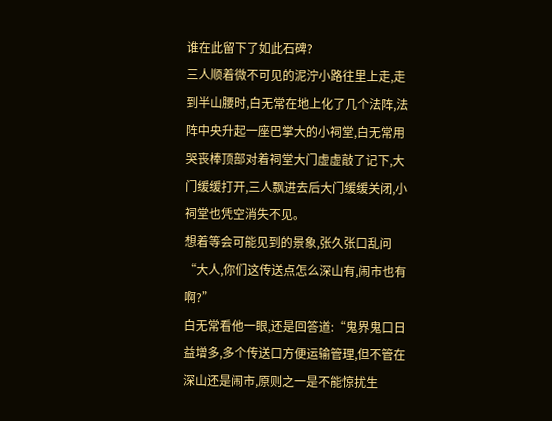谁在此留下了如此石碑?
三人顺着微不可见的泥泞小路往里上走,走到半山腰时,白无常在地上化了几个法阵,法阵中央升起一座巴掌大的小祠堂,白无常用哭丧棒顶部对着祠堂大门虚虚敲了记下,大门缓缓打开,三人飘进去后大门缓缓关闭,小祠堂也凭空消失不见。
想着等会可能见到的景象,张久张口乱问“大人,你们这传送点怎么深山有,闹市也有啊?”
白无常看他一眼,还是回答道:“鬼界鬼口日益增多,多个传送口方便运输管理,但不管在深山还是闹市,原则之一是不能惊扰生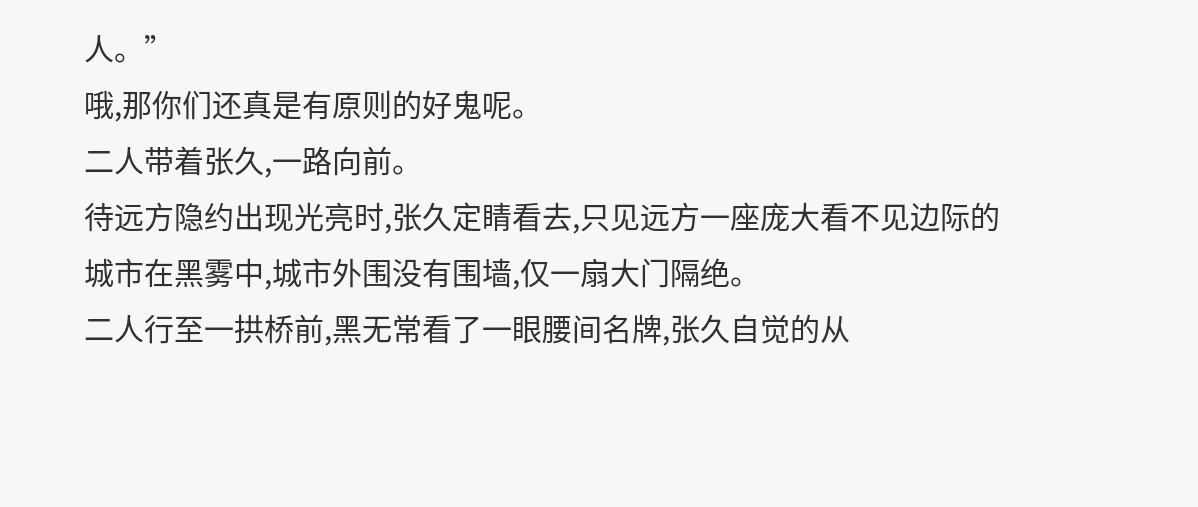人。”
哦,那你们还真是有原则的好鬼呢。
二人带着张久,一路向前。
待远方隐约出现光亮时,张久定睛看去,只见远方一座庞大看不见边际的城市在黑雾中,城市外围没有围墙,仅一扇大门隔绝。
二人行至一拱桥前,黑无常看了一眼腰间名牌,张久自觉的从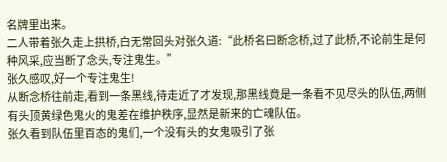名牌里出来。
二人带着张久走上拱桥,白无常回头对张久道:“此桥名曰断念桥,过了此桥,不论前生是何种风采,应当断了念头,专注鬼生。”
张久感叹,好一个专注鬼生!
从断念桥往前走,看到一条黑线,待走近了才发现,那黑线竟是一条看不见尽头的队伍,两侧有头顶黄绿色鬼火的鬼差在维护秩序,显然是新来的亡魂队伍。
张久看到队伍里百态的鬼们,一个没有头的女鬼吸引了张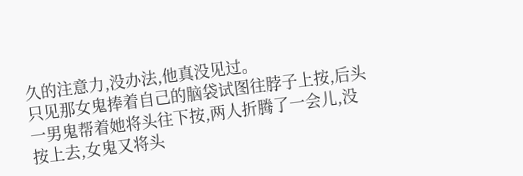久的注意力,没办法,他真没见过。
只见那女鬼捧着自己的脑袋试图往脖子上按,后头一男鬼帮着她将头往下按,两人折腾了一会儿,没按上去,女鬼又将头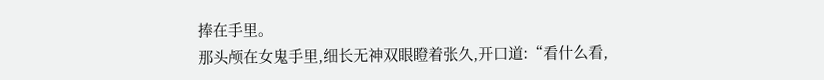捧在手里。
那头颅在女鬼手里,细长无神双眼瞪着张久,开口道:“看什么看,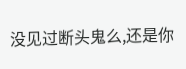没见过断头鬼么,还是你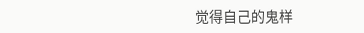觉得自己的鬼样